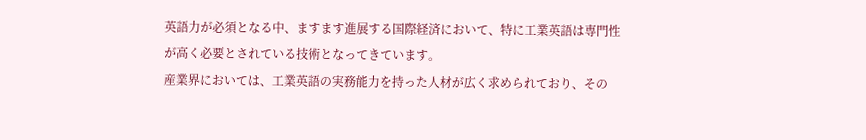英語力が必須となる中、ますます進展する国際経済において、特に工業英語は専門性が高く必要とされている技術となってきています。
産業界においては、工業英語の実務能力を持った人材が広く求められており、その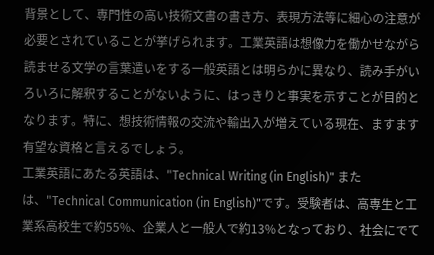背景として、専門性の高い技術文書の書き方、表現方法等に細心の注意が必要とされていることが挙げられます。工業英語は想像力を働かせながら読ませる文学の言葉遣いをする一般英語とは明らかに異なり、読み手がいろいろに解釈することがないように、はっきりと事実を示すことが目的となります。特に、想技術情報の交流や輸出入が増えている現在、ますます有望な資格と言えるでしょう。
工業英語にあたる英語は、"Technical Writing (in English)" または、"Technical Communication (in English)"です。受験者は、高専生と工業系高校生で約55%、企業人と一般人で約13%となっており、社会にでて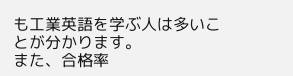も工業英語を学ぶ人は多いことが分かります。
また、合格率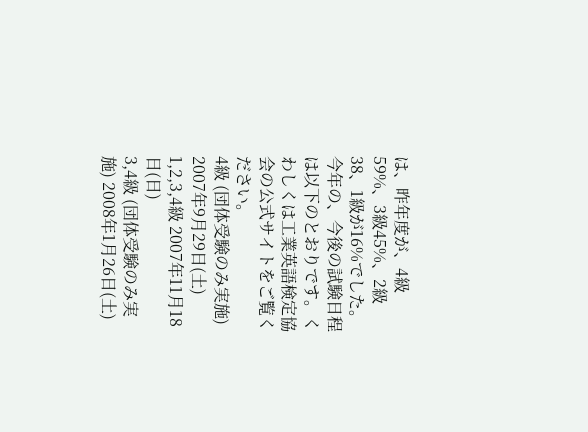は、昨年度が、4級59%、3級45%、2級38、1級が16%でした。
今年の、今後の試験日程は以下のとおりです。くわしくは工業英語検定協会の公式サイトをご覧ください。
4級 (団体受験のみ実施) 2007年9月29日(土)
1,2,3,4級 2007年11月18日(日)
3,4級 (団体受験のみ実施) 2008年1月26日(土)